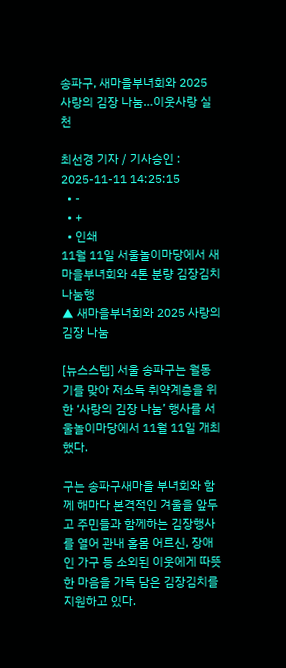송파구, 새마을부녀회와 2025 사랑의 김장 나눔…이웃사랑 실천

최선경 기자 / 기사승인 : 2025-11-11 14:25:15
  • -
  • +
  • 인쇄
11월 11일 서울놀이마당에서 새마을부녀회와 4톤 분량 김장김치 나눔행
▲ 새마을부녀회와 2025 사랑의 김장 나눔

[뉴스스텝] 서울 송파구는 월동기를 맞아 저소득 취약계층을 위한 ‘사랑의 김장 나눔’ 행사를 서울놀이마당에서 11월 11일 개최했다.

구는 송파구새마을 부녀회와 함께 해마다 본격적인 겨울을 앞두고 주민들과 함께하는 김장행사를 열어 관내 홀몸 어르신, 장애인 가구 등 소외된 이웃에게 따뜻한 마음을 가득 담은 김장김치를 지원하고 있다.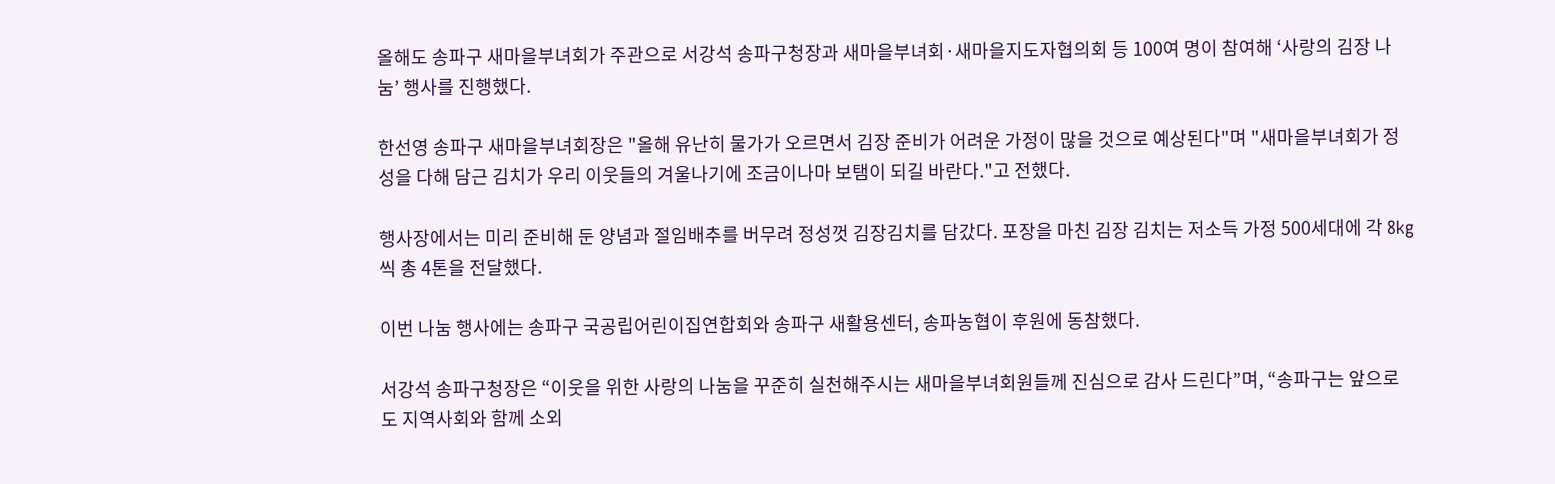올해도 송파구 새마을부녀회가 주관으로 서강석 송파구청장과 새마을부녀회·새마을지도자협의회 등 100여 명이 참여해 ‘사랑의 김장 나눔’ 행사를 진행했다.

한선영 송파구 새마을부녀회장은 "올해 유난히 물가가 오르면서 김장 준비가 어려운 가정이 많을 것으로 예상된다"며 "새마을부녀회가 정성을 다해 담근 김치가 우리 이웃들의 겨울나기에 조금이나마 보탬이 되길 바란다."고 전했다.

행사장에서는 미리 준비해 둔 양념과 절임배추를 버무려 정성껏 김장김치를 담갔다. 포장을 마친 김장 김치는 저소득 가정 500세대에 각 8kg씩 총 4톤을 전달했다.

이번 나눔 행사에는 송파구 국공립어린이집연합회와 송파구 새활용센터, 송파농협이 후원에 동참했다.

서강석 송파구청장은 “이웃을 위한 사랑의 나눔을 꾸준히 실천해주시는 새마을부녀회원들께 진심으로 감사 드린다”며, “송파구는 앞으로도 지역사회와 함께 소외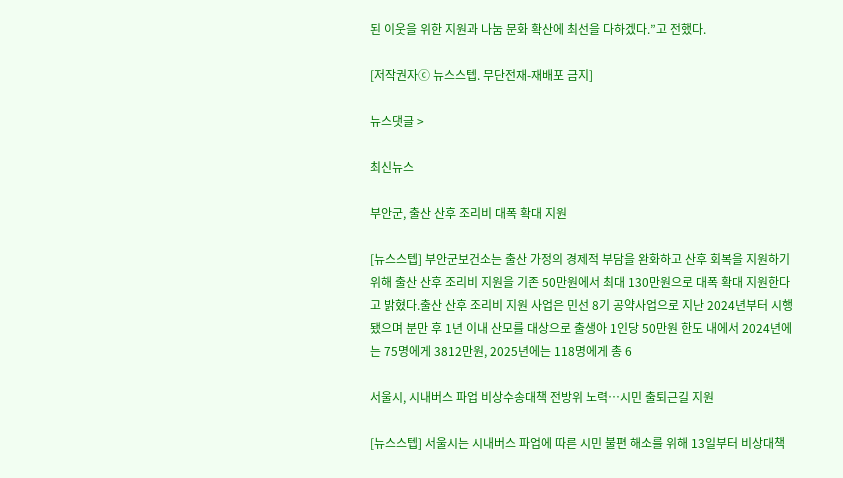된 이웃을 위한 지원과 나눔 문화 확산에 최선을 다하겠다.”고 전했다.

[저작권자ⓒ 뉴스스텝. 무단전재-재배포 금지]

뉴스댓글 >

최신뉴스

부안군, 출산 산후 조리비 대폭 확대 지원

[뉴스스텝] 부안군보건소는 출산 가정의 경제적 부담을 완화하고 산후 회복을 지원하기 위해 출산 산후 조리비 지원을 기존 50만원에서 최대 130만원으로 대폭 확대 지원한다고 밝혔다.출산 산후 조리비 지원 사업은 민선 8기 공약사업으로 지난 2024년부터 시행됐으며 분만 후 1년 이내 산모를 대상으로 출생아 1인당 50만원 한도 내에서 2024년에는 75명에게 3812만원, 2025년에는 118명에게 총 6

서울시, 시내버스 파업 비상수송대책 전방위 노력…시민 출퇴근길 지원

[뉴스스텝] 서울시는 시내버스 파업에 따른 시민 불편 해소를 위해 13일부터 비상대책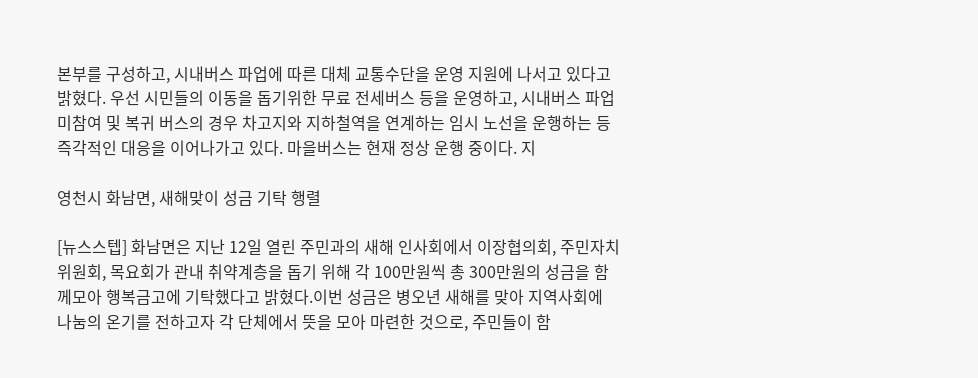본부를 구성하고, 시내버스 파업에 따른 대체 교통수단을 운영 지원에 나서고 있다고 밝혔다. 우선 시민들의 이동을 돕기위한 무료 전세버스 등을 운영하고, 시내버스 파업 미참여 및 복귀 버스의 경우 차고지와 지하철역을 연계하는 임시 노선을 운행하는 등 즉각적인 대응을 이어나가고 있다. 마을버스는 현재 정상 운행 중이다. 지

영천시 화남면, 새해맞이 성금 기탁 행렬

[뉴스스텝] 화남면은 지난 12일 열린 주민과의 새해 인사회에서 이장협의회, 주민자치위원회, 목요회가 관내 취약계층을 돕기 위해 각 100만원씩 총 300만원의 성금을 함께모아 행복금고에 기탁했다고 밝혔다.이번 성금은 병오년 새해를 맞아 지역사회에 나눔의 온기를 전하고자 각 단체에서 뜻을 모아 마련한 것으로, 주민들이 함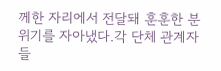께한 자리에서 전달돼 훈훈한 분위기를 자아냈다.각 단체 관계자들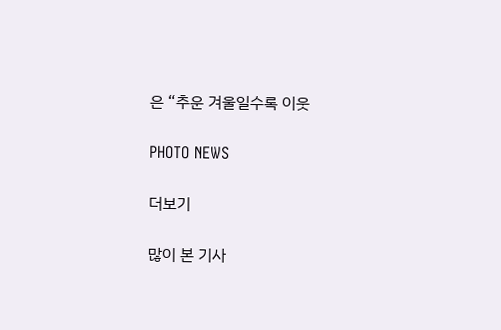은 “추운 겨울일수록 이웃

PHOTO NEWS

더보기

많이 본 기사